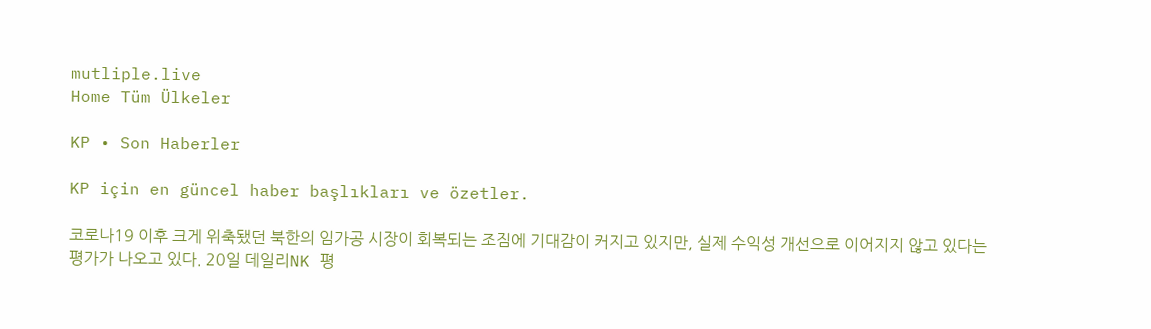mutliple.live
Home Tüm Ülkeler

KP • Son Haberler

KP için en güncel haber başlıkları ve özetler.

코로나19 이후 크게 위축됐던 북한의 임가공 시장이 회복되는 조짐에 기대감이 커지고 있지만, 실제 수익성 개선으로 이어지지 않고 있다는 평가가 나오고 있다. 20일 데일리NK 평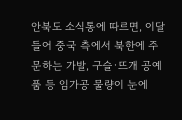안북도 소식통에 따르면, 이달 들어 중국 측에서 북한에 주문하는 가발, 구슬·뜨개 공예품 등 임가공 물량이 눈에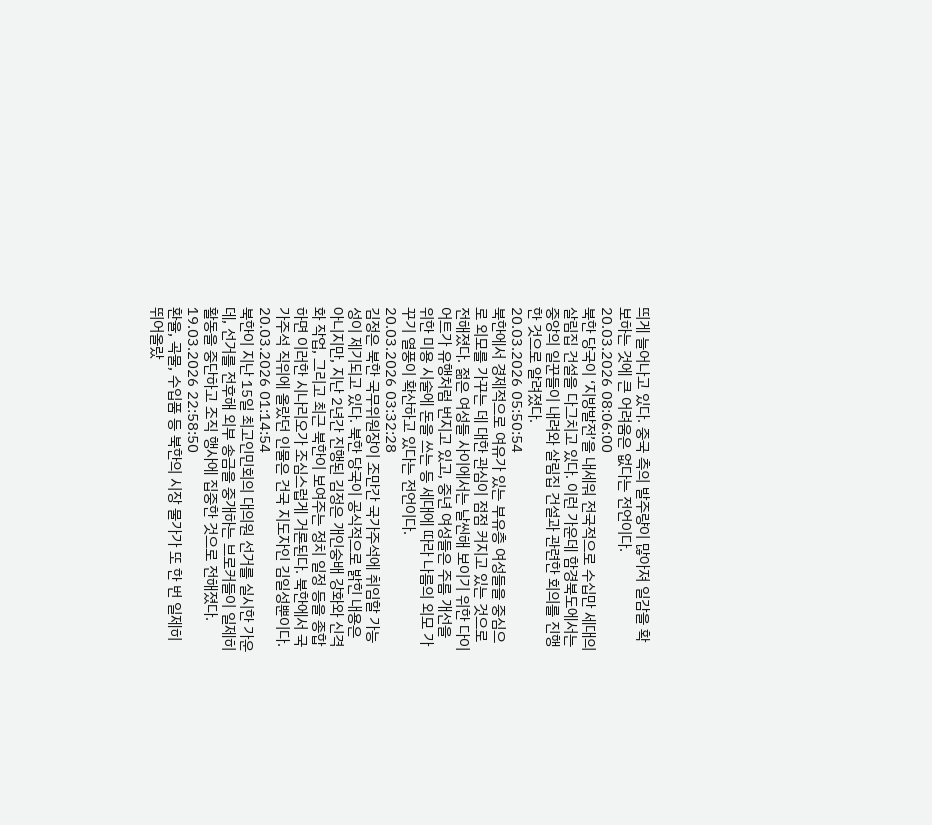띄게 늘어나고 있다. 중국 측의 발주량이 많아져 일감을 확보하는 것에 큰 어려움은 없다는 전언이다.
20.03.2026 08:06:00
북한 당국이 ‘지방발전’을 내세워 전국적으로 수십만 세대의 살림집 건설을 다그치고 있다. 이런 가운데 함경북도에서는 중앙의 일꾼들이 내려와 살림집 건설과 관련한 회의를 진행한 것으로 알려졌다.
20.03.2026 05:50:54
북한에서 경제적으로 여유가 있는 부유층 여성들을 중심으로 외모를 가꾸는 데 대한 관심이 점점 커지고 있는 것으로 전해졌다. 젊은 여성들 사이에서는 날씬해 보이기 위한 다이어트가 유행처럼 번지고 있고, 중년 여성들은 주름 개선을 위한 미용 시술에 돈을 쓰는 등 세대에 따라 나름의 외모 가꾸기 열풍이 확산하고 있다는 전언이다.
20.03.2026 03:32:28
김정은 북한 국무위원장이 조만간 국가주석에 취임할 가능성이 제기되고 있다. 북한 당국이 공식적으로 밝힌 내용은 아니지만, 지난 2년간 진행된 김정은 개인숭배 강화와 신격화 작업, 그리고 최근 북한이 보여주는 정치 일정 등을 종합하면 이러한 시나리오가 조심스럽게 거론된다. 북한에서 국가주석 직위에 올랐던 인물은 건국 지도자인 김일성뿐이다.
20.03.2026 01:14:54
북한이 지난 15일 최고인민회의 대의원 선거를 실시한 가운데, 선거를 전후해 외부 송금을 중개하는 브로커들이 일제히 활동을 중단하고 조직 행사에 집중한 것으로 전해졌다.
19.03.2026 22:58:50
환율, 곡물, 수입품 등 북한의 시장 물가가 또 한 번 일제히 뛰어올랐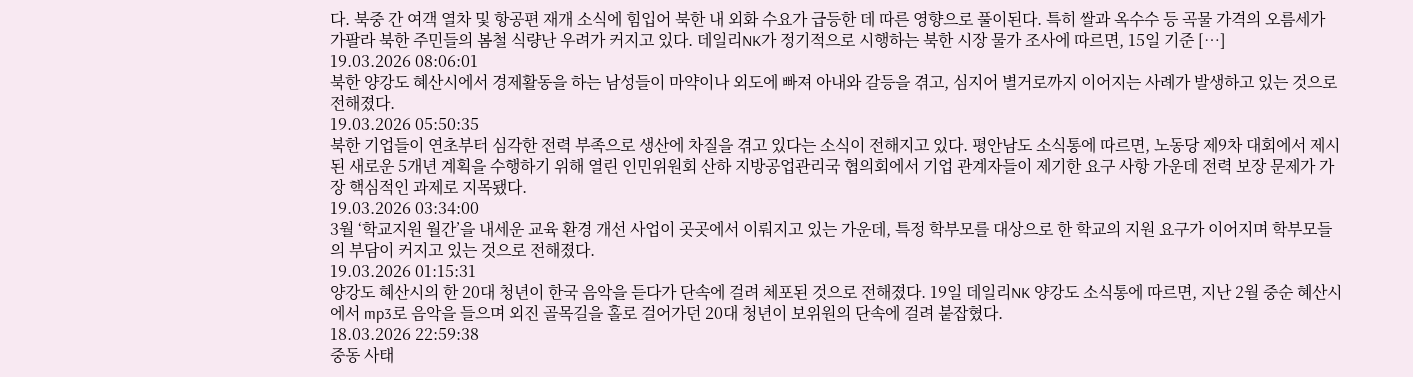다. 북중 간 여객 열차 및 항공편 재개 소식에 힘입어 북한 내 외화 수요가 급등한 데 따른 영향으로 풀이된다. 특히 쌀과 옥수수 등 곡물 가격의 오름세가 가팔라 북한 주민들의 봄철 식량난 우려가 커지고 있다. 데일리NK가 정기적으로 시행하는 북한 시장 물가 조사에 따르면, 15일 기준 […]
19.03.2026 08:06:01
북한 양강도 혜산시에서 경제활동을 하는 남성들이 마약이나 외도에 빠져 아내와 갈등을 겪고, 심지어 별거로까지 이어지는 사례가 발생하고 있는 것으로 전해졌다.
19.03.2026 05:50:35
북한 기업들이 연초부터 심각한 전력 부족으로 생산에 차질을 겪고 있다는 소식이 전해지고 있다. 평안남도 소식통에 따르면, 노동당 제9차 대회에서 제시된 새로운 5개년 계획을 수행하기 위해 열린 인민위원회 산하 지방공업관리국 협의회에서 기업 관계자들이 제기한 요구 사항 가운데 전력 보장 문제가 가장 핵심적인 과제로 지목됐다.
19.03.2026 03:34:00
3월 ‘학교지원 월간’을 내세운 교육 환경 개선 사업이 곳곳에서 이뤄지고 있는 가운데, 특정 학부모를 대상으로 한 학교의 지원 요구가 이어지며 학부모들의 부담이 커지고 있는 것으로 전해졌다.
19.03.2026 01:15:31
양강도 혜산시의 한 20대 청년이 한국 음악을 듣다가 단속에 걸려 체포된 것으로 전해졌다. 19일 데일리NK 양강도 소식통에 따르면, 지난 2월 중순 혜산시에서 mp3로 음악을 들으며 외진 골목길을 홀로 걸어가던 20대 청년이 보위원의 단속에 걸려 붙잡혔다.
18.03.2026 22:59:38
중동 사태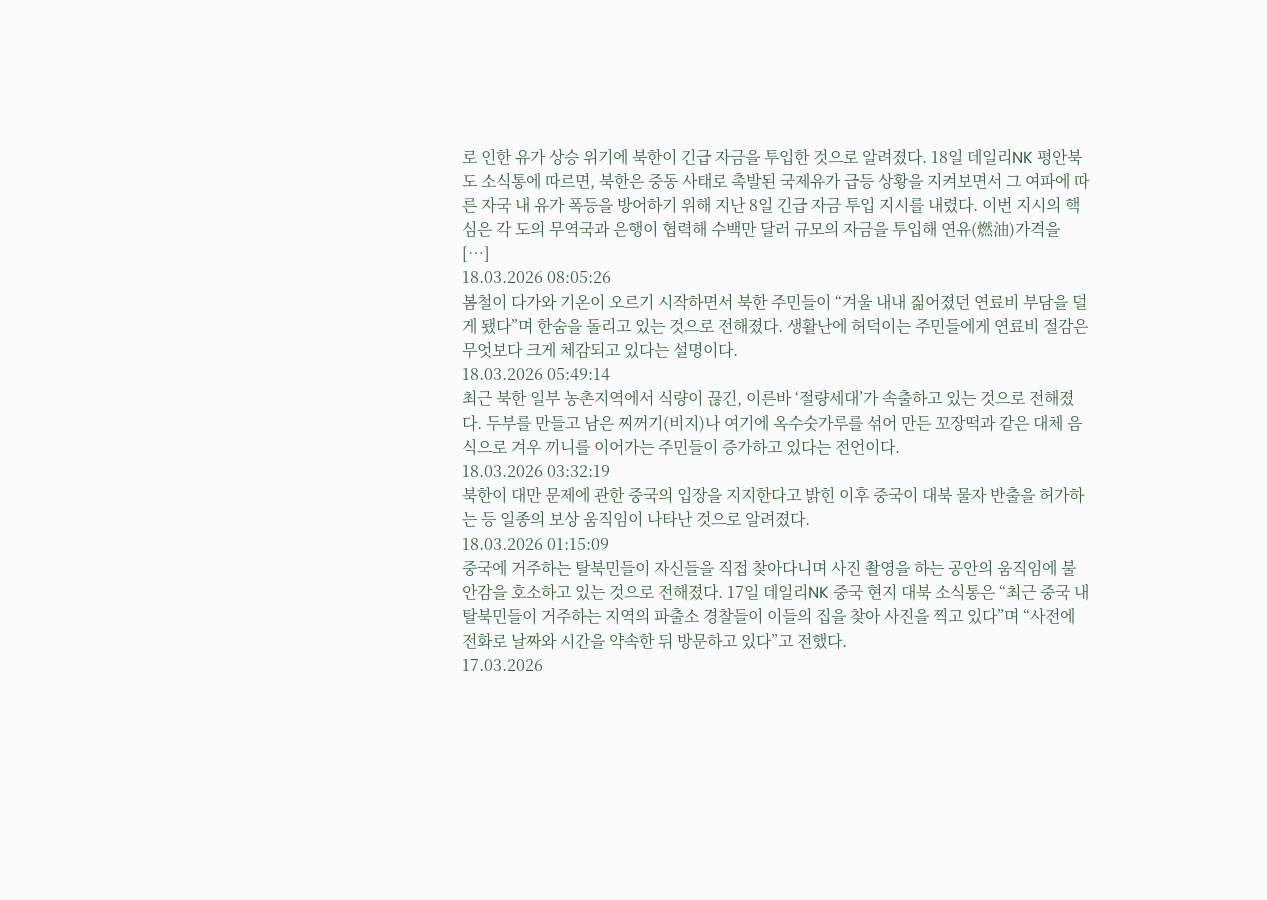로 인한 유가 상승 위기에 북한이 긴급 자금을 투입한 것으로 알려졌다. 18일 데일리NK 평안북도 소식통에 따르면, 북한은 중동 사태로 촉발된 국제유가 급등 상황을 지켜보면서 그 여파에 따른 자국 내 유가 폭등을 방어하기 위해 지난 8일 긴급 자금 투입 지시를 내렸다. 이번 지시의 핵심은 각 도의 무역국과 은행이 협력해 수백만 달러 규모의 자금을 투입해 연유(燃油)가격을 […]
18.03.2026 08:05:26
봄철이 다가와 기온이 오르기 시작하면서 북한 주민들이 “겨울 내내 짊어졌던 연료비 부담을 덜게 됐다”며 한숨을 돌리고 있는 것으로 전해졌다. 생활난에 허덕이는 주민들에게 연료비 절감은 무엇보다 크게 체감되고 있다는 설명이다.
18.03.2026 05:49:14
최근 북한 일부 농촌지역에서 식량이 끊긴, 이른바 ‘절량세대’가 속출하고 있는 것으로 전해졌다. 두부를 만들고 남은 찌꺼기(비지)나 여기에 옥수숫가루를 섞어 만든 꼬장떡과 같은 대체 음식으로 겨우 끼니를 이어가는 주민들이 증가하고 있다는 전언이다.
18.03.2026 03:32:19
북한이 대만 문제에 관한 중국의 입장을 지지한다고 밝힌 이후 중국이 대북 물자 반출을 허가하는 등 일종의 보상 움직임이 나타난 것으로 알려졌다.
18.03.2026 01:15:09
중국에 거주하는 탈북민들이 자신들을 직접 찾아다니며 사진 촬영을 하는 공안의 움직임에 불안감을 호소하고 있는 것으로 전해졌다. 17일 데일리NK 중국 현지 대북 소식통은 “최근 중국 내 탈북민들이 거주하는 지역의 파출소 경찰들이 이들의 집을 찾아 사진을 찍고 있다”며 “사전에 전화로 날짜와 시간을 약속한 뒤 방문하고 있다”고 전했다.
17.03.2026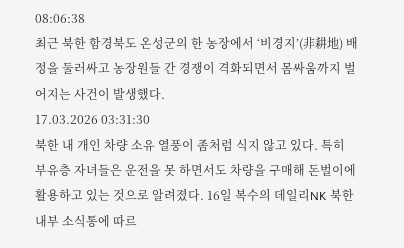08:06:38
최근 북한 함경북도 온성군의 한 농장에서 ‘비경지’(非耕地) 배정을 둘러싸고 농장원들 간 경쟁이 격화되면서 몸싸움까지 벌어지는 사건이 발생했다.
17.03.2026 03:31:30
북한 내 개인 차량 소유 열풍이 좀처럼 식지 않고 있다. 특히 부유층 자녀들은 운전을 못 하면서도 차량을 구매해 돈벌이에 활용하고 있는 것으로 알려졌다. 16일 복수의 데일리NK 북한 내부 소식통에 따르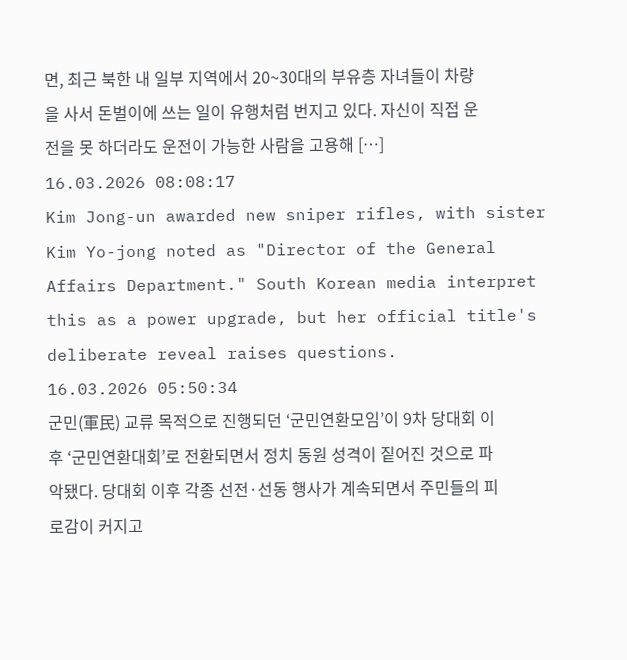면, 최근 북한 내 일부 지역에서 20~30대의 부유층 자녀들이 차량을 사서 돈벌이에 쓰는 일이 유행처럼 번지고 있다. 자신이 직접 운전을 못 하더라도 운전이 가능한 사람을 고용해 […]
16.03.2026 08:08:17
Kim Jong-un awarded new sniper rifles, with sister Kim Yo-jong noted as "Director of the General Affairs Department." South Korean media interpret this as a power upgrade, but her official title's deliberate reveal raises questions.
16.03.2026 05:50:34
군민(軍民) 교류 목적으로 진행되던 ‘군민연환모임’이 9차 당대회 이후 ‘군민연환대회’로 전환되면서 정치 동원 성격이 짙어진 것으로 파악됐다. 당대회 이후 각종 선전·선동 행사가 계속되면서 주민들의 피로감이 커지고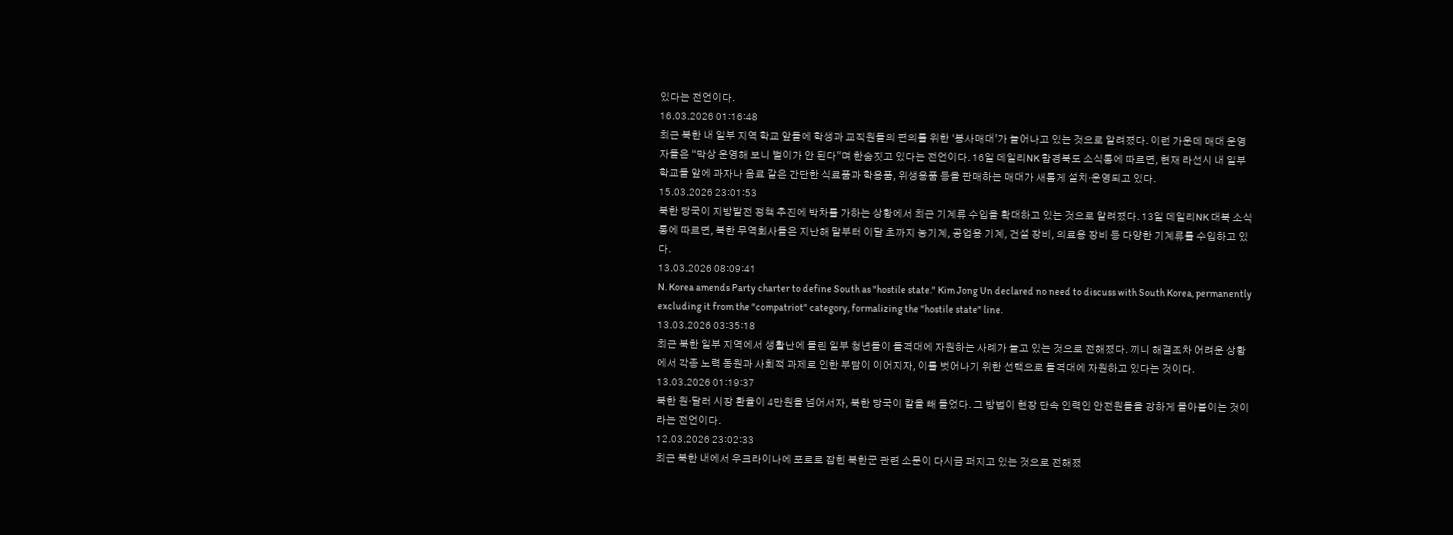있다는 전언이다.
16.03.2026 01:16:48
최근 북한 내 일부 지역 학교 앞들에 학생과 교직원들의 편의를 위한 ‘봉사매대’가 늘어나고 있는 것으로 알려졌다. 이런 가운데 매대 운영자들은 “막상 운영해 보니 벌이가 안 된다”며 한숨짓고 있다는 전언이다. 16일 데일리NK 함경북도 소식통에 따르면, 현재 라선시 내 일부 학교들 앞에 과자나 음료 같은 간단한 식료품과 학용품, 위생용품 등을 판매하는 매대가 새롭게 설치·운영되고 있다.
15.03.2026 23:01:53
북한 당국이 지방발전 정책 추진에 박차를 가하는 상황에서 최근 기계류 수입을 확대하고 있는 것으로 알려졌다. 13일 데일리NK 대북 소식통에 따르면, 북한 무역회사들은 지난해 말부터 이달 초까지 농기계, 공업용 기계, 건설 장비, 의료용 장비 등 다양한 기계류를 수입하고 있다.
13.03.2026 08:09:41
N. Korea amends Party charter to define South as "hostile state." Kim Jong Un declared no need to discuss with South Korea, permanently excluding it from the "compatriot" category, formalizing the "hostile state" line.
13.03.2026 03:35:18
최근 북한 일부 지역에서 생활난에 몰린 일부 청년들이 돌격대에 자원하는 사례가 늘고 있는 것으로 전해졌다. 끼니 해결조차 어려운 상황에서 각종 노력 동원과 사회적 과제로 인한 부담이 이어지자, 이를 벗어나기 위한 선택으로 돌격대에 자원하고 있다는 것이다.
13.03.2026 01:19:37
북한 원·달러 시장 환율이 4만원을 넘어서자, 북한 당국이 칼을 빼 들었다. 그 방법이 현장 단속 인력인 안전원들을 강하게 몰아붙이는 것이라는 전언이다.
12.03.2026 23:02:33
최근 북한 내에서 우크라이나에 포로로 잡힌 북한군 관련 소문이 다시금 퍼지고 있는 것으로 전해졌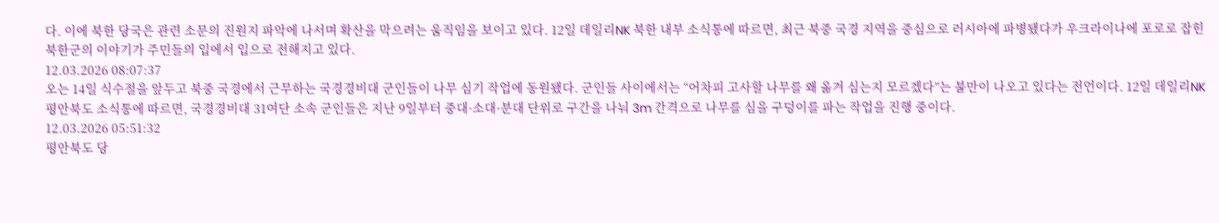다. 이에 북한 당국은 관련 소문의 진원지 파악에 나서며 확산을 막으려는 움직임을 보이고 있다. 12일 데일리NK 북한 내부 소식통에 따르면, 최근 북중 국경 지역을 중심으로 러시아에 파병됐다가 우크라이나에 포로로 잡힌 북한군의 이야기가 주민들의 입에서 입으로 전해지고 있다.
12.03.2026 08:07:37
오는 14일 식수절을 앞두고 북중 국경에서 근무하는 국경경비대 군인들이 나무 심기 작업에 동원됐다. 군인들 사이에서는 “어차피 고사할 나무를 왜 옮겨 심는지 모르겠다”는 불만이 나오고 있다는 전언이다. 12일 데일리NK 평안북도 소식통에 따르면, 국경경비대 31여단 소속 군인들은 지난 9일부터 중대·소대·분대 단위로 구간을 나눠 3m 간격으로 나무를 심을 구덩이를 파는 작업을 진행 중이다.
12.03.2026 05:51:32
평안북도 당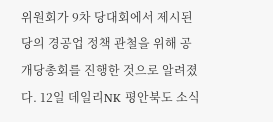위원회가 9차 당대회에서 제시된 당의 경공업 정책 관철을 위해 공개당총회를 진행한 것으로 알려졌다. 12일 데일리NK 평안북도 소식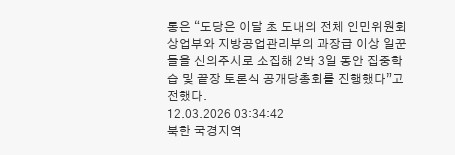통은 “도당은 이달 초 도내의 전체 인민위원회 상업부와 지방공업관리부의 과장급 이상 일꾼들을 신의주시로 소집해 2박 3일 동안 집중학습 및 끝장 토론식 공개당총회를 진행했다”고 전했다.
12.03.2026 03:34:42
북한 국경지역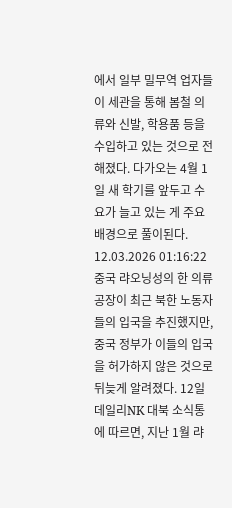에서 일부 밀무역 업자들이 세관을 통해 봄철 의류와 신발, 학용품 등을 수입하고 있는 것으로 전해졌다. 다가오는 4월 1일 새 학기를 앞두고 수요가 늘고 있는 게 주요 배경으로 풀이된다.
12.03.2026 01:16:22
중국 랴오닝성의 한 의류공장이 최근 북한 노동자들의 입국을 추진했지만, 중국 정부가 이들의 입국을 허가하지 않은 것으로 뒤늦게 알려졌다. 12일 데일리NK 대북 소식통에 따르면, 지난 1월 랴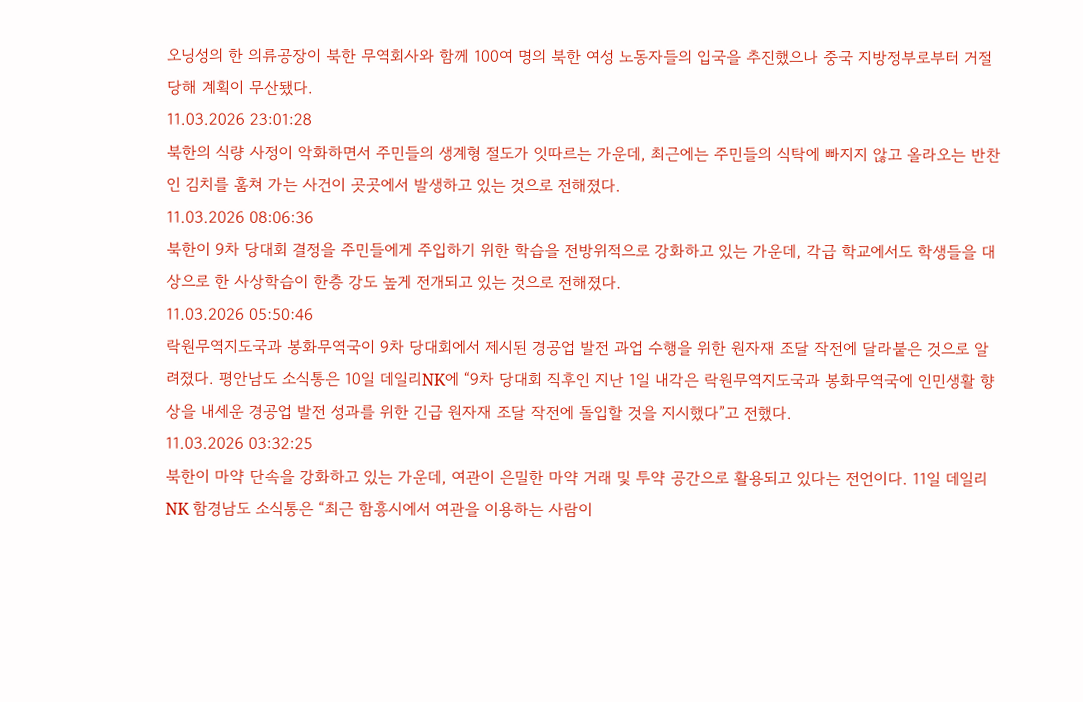오닝성의 한 의류공장이 북한 무역회사와 함께 100여 명의 북한 여성 노동자들의 입국을 추진했으나 중국 지방정부로부터 거절당해 계획이 무산됐다.
11.03.2026 23:01:28
북한의 식량 사정이 악화하면서 주민들의 생계형 절도가 잇따르는 가운데, 최근에는 주민들의 식탁에 빠지지 않고 올라오는 반찬인 김치를 훔쳐 가는 사건이 곳곳에서 발생하고 있는 것으로 전해졌다.
11.03.2026 08:06:36
북한이 9차 당대회 결정을 주민들에게 주입하기 위한 학습을 전방위적으로 강화하고 있는 가운데, 각급 학교에서도 학생들을 대상으로 한 사상학습이 한층 강도 높게 전개되고 있는 것으로 전해졌다.
11.03.2026 05:50:46
락원무역지도국과 봉화무역국이 9차 당대회에서 제시된 경공업 발전 과업 수행을 위한 원자재 조달 작전에 달라붙은 것으로 알려졌다. 평안남도 소식통은 10일 데일리NK에 “9차 당대회 직후인 지난 1일 내각은 락원무역지도국과 봉화무역국에 인민생활 향상을 내세운 경공업 발전 성과를 위한 긴급 원자재 조달 작전에 돌입할 것을 지시했다”고 전했다.
11.03.2026 03:32:25
북한이 마약 단속을 강화하고 있는 가운데, 여관이 은밀한 마약 거래 및 투약 공간으로 활용되고 있다는 전언이다. 11일 데일리NK 함경남도 소식통은 “최근 함흥시에서 여관을 이용하는 사람이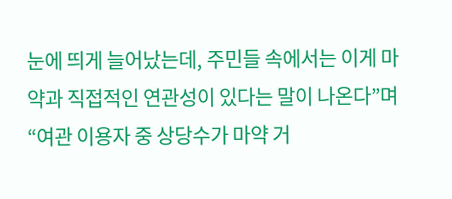눈에 띄게 늘어났는데, 주민들 속에서는 이게 마약과 직접적인 연관성이 있다는 말이 나온다”며 “여관 이용자 중 상당수가 마약 거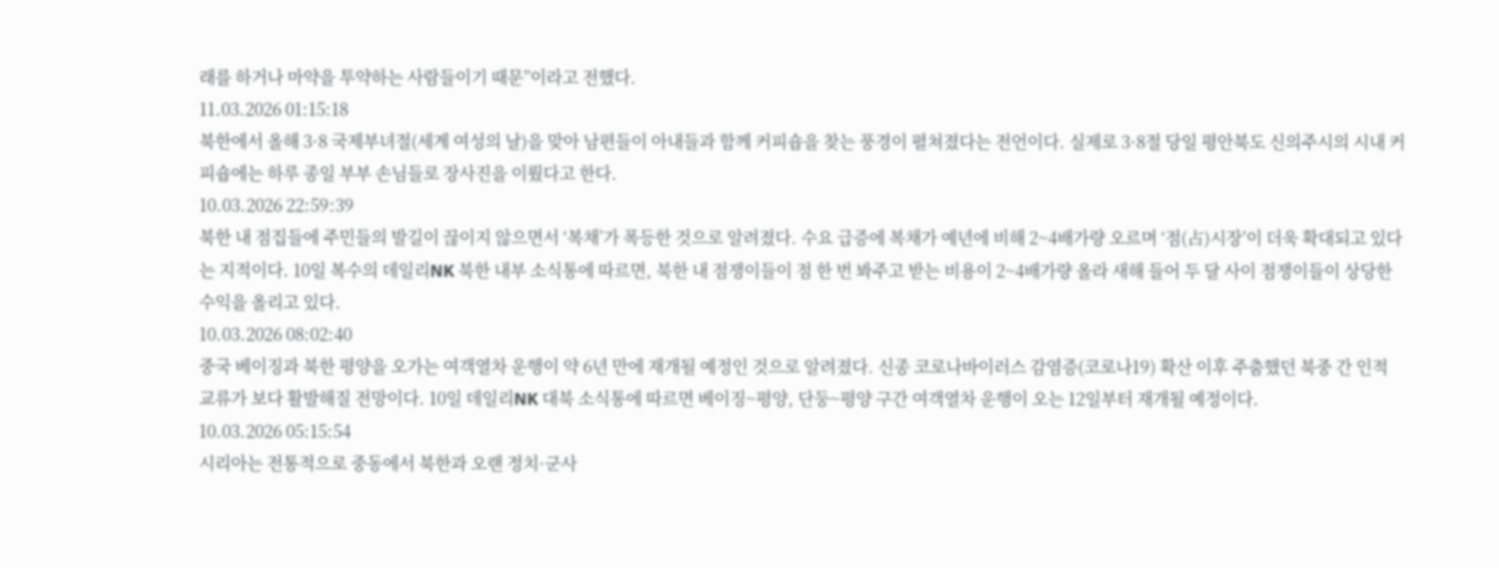래를 하거나 마약을 투약하는 사람들이기 때문”이라고 전했다.
11.03.2026 01:15:18
북한에서 올해 3·8 국제부녀절(세계 여성의 날)을 맞아 남편들이 아내들과 함께 커피숍을 찾는 풍경이 펼쳐졌다는 전언이다. 실제로 3·8절 당일 평안북도 신의주시의 시내 커피숍에는 하루 종일 부부 손님들로 장사진을 이뤘다고 한다.
10.03.2026 22:59:39
북한 내 점집들에 주민들의 발길이 끊이지 않으면서 ‘복채’가 폭등한 것으로 알려졌다. 수요 급증에 복채가 예년에 비해 2~4배가량 오르며 ‘점(占)시장’이 더욱 확대되고 있다는 지적이다. 10일 복수의 데일리NK 북한 내부 소식통에 따르면, 북한 내 점쟁이들이 점 한 번 봐주고 받는 비용이 2~4배가량 올라 새해 들어 두 달 사이 점쟁이들이 상당한 수익을 올리고 있다.
10.03.2026 08:02:40
중국 베이징과 북한 평양을 오가는 여객열차 운행이 약 6년 만에 재개될 예정인 것으로 알려졌다. 신종 코로나바이러스 감염증(코로나19) 확산 이후 주춤했던 북중 간 인적 교류가 보다 활발해질 전망이다. 10일 데일리NK 대북 소식통에 따르면 베이징~평양, 단둥~평양 구간 여객열차 운행이 오는 12일부터 재개될 예정이다.
10.03.2026 05:15:54
시리아는 전통적으로 중동에서 북한과 오랜 정치·군사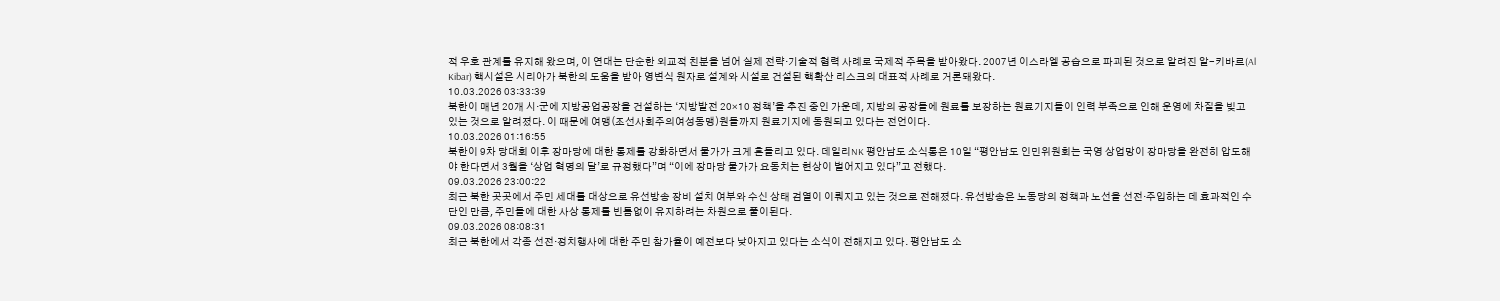적 우호 관계를 유지해 왔으며, 이 연대는 단순한 외교적 친분을 넘어 실제 전략·기술적 협력 사례로 국제적 주목을 받아왔다. 2007년 이스라엘 공습으로 파괴된 것으로 알려진 알-키바르(Al Kibar) 핵시설은 시리아가 북한의 도움을 받아 영변식 원자로 설계와 시설로 건설된 핵확산 리스크의 대표적 사례로 거론돼왔다.
10.03.2026 03:33:39
북한이 매년 20개 시·군에 지방공업공장을 건설하는 ‘지방발전 20×10 정책’을 추진 중인 가운데, 지방의 공장들에 원료를 보장하는 원료기지들이 인력 부족으로 인해 운영에 차질을 빚고 있는 것으로 알려졌다. 이 때문에 여맹(조선사회주의여성동맹)원들까지 원료기지에 동원되고 있다는 전언이다.
10.03.2026 01:16:55
북한이 9차 당대회 이후 장마당에 대한 통제를 강화하면서 물가가 크게 흔들리고 있다. 데일리NK 평안남도 소식통은 10일 “평안남도 인민위원회는 국영 상업망이 장마당을 완전히 압도해야 한다면서 3월을 ‘상업 혁명의 달’로 규정했다”며 “이에 장마당 물가가 요동치는 현상이 벌어지고 있다”고 전했다.
09.03.2026 23:00:22
최근 북한 곳곳에서 주민 세대를 대상으로 유선방송 장비 설치 여부와 수신 상태 검열이 이뤄지고 있는 것으로 전해졌다. 유선방송은 노동당의 정책과 노선을 선전·주입하는 데 효과적인 수단인 만큼, 주민들에 대한 사상 통제를 빈틈없이 유지하려는 차원으로 풀이된다.
09.03.2026 08:08:31
최근 북한에서 각종 선전·정치행사에 대한 주민 참가율이 예전보다 낮아지고 있다는 소식이 전해지고 있다. 평안남도 소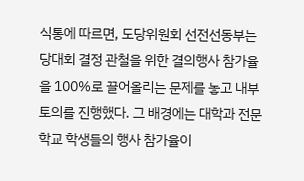식통에 따르면, 도당위원회 선전선동부는 당대회 결정 관철을 위한 결의행사 참가율을 100%로 끌어올리는 문제를 놓고 내부 토의를 진행했다. 그 배경에는 대학과 전문학교 학생들의 행사 참가율이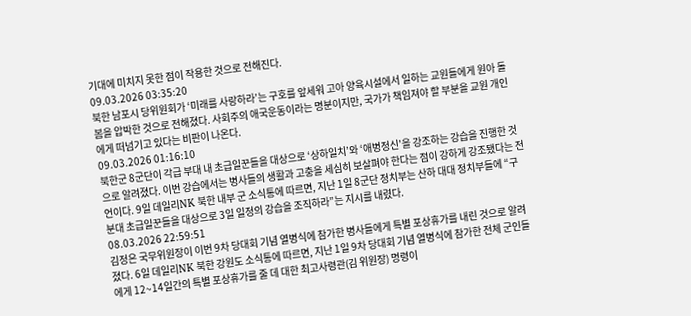기대에 미치지 못한 점이 작용한 것으로 전해진다.
09.03.2026 03:35:20
북한 남포시 당위원회가 ‘미래를 사랑하라’는 구호를 앞세워 고아 양육시설에서 일하는 교원들에게 원아 돌봄을 압박한 것으로 전해졌다. 사회주의 애국운동이라는 명분이지만, 국가가 책임져야 할 부분을 교원 개인에게 떠넘기고 있다는 비판이 나온다.
09.03.2026 01:16:10
북한군 8군단이 각급 부대 내 초급일꾼들을 대상으로 ‘상하일치’와 ‘애병정신’을 강조하는 강습을 진행한 것으로 알려졌다. 이번 강습에서는 병사들의 생활과 고충을 세심히 보살펴야 한다는 점이 강하게 강조됐다는 전언이다. 9일 데일리NK 북한 내부 군 소식통에 따르면, 지난 1일 8군단 정치부는 산하 대대 정치부들에 “구분대 초급일꾼들을 대상으로 3일 일정의 강습을 조직하라”는 지시를 내렸다.
08.03.2026 22:59:51
김정은 국무위원장이 이번 9차 당대회 기념 열병식에 참가한 병사들에게 특별 포상휴가를 내린 것으로 알려졌다. 6일 데일리NK 북한 강원도 소식통에 따르면, 지난 1일 9차 당대회 기념 열병식에 참가한 전체 군인들에게 12~14일간의 특별 포상휴가를 줄 데 대한 최고사령관(김 위원장) 명령이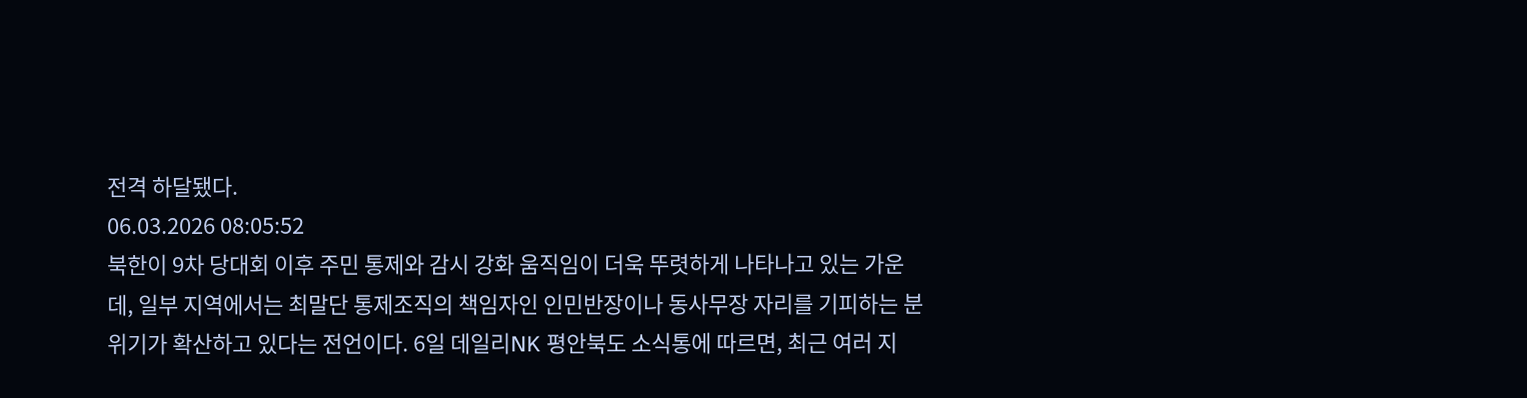전격 하달됐다.
06.03.2026 08:05:52
북한이 9차 당대회 이후 주민 통제와 감시 강화 움직임이 더욱 뚜렷하게 나타나고 있는 가운데, 일부 지역에서는 최말단 통제조직의 책임자인 인민반장이나 동사무장 자리를 기피하는 분위기가 확산하고 있다는 전언이다. 6일 데일리NK 평안북도 소식통에 따르면, 최근 여러 지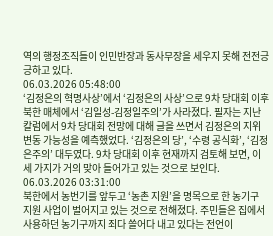역의 행정조직들이 인민반장과 동사무장을 세우지 못해 전전긍긍하고 있다.
06.03.2026 05:48:00
‘김정은의 혁명사상’에서 ‘김정은의 사상’으로 9차 당대회 이후 북한 매체에서 ‘김일성-김정일주의’가 사라졌다. 필자는 지난 칼럼에서 9차 당대회 전망에 대해 글을 쓰면서 김정은의 지위 변동 가능성을 예측했었다. ‘김정은의 당’, ‘수령 공식화’, ‘김정은주의’ 대두였다. 9차 당대회 이후 현재까지 검토해 보면, 이 세 가지가 거의 맞아 들어가고 있는 것으로 보인다.
06.03.2026 03:31:00
북한에서 농번기를 앞두고 ‘농촌 지원’을 명목으로 한 농기구 지원 사업이 벌어지고 있는 것으로 전해졌다. 주민들은 집에서 사용하던 농기구까지 죄다 쓸어다 내고 있다는 전언이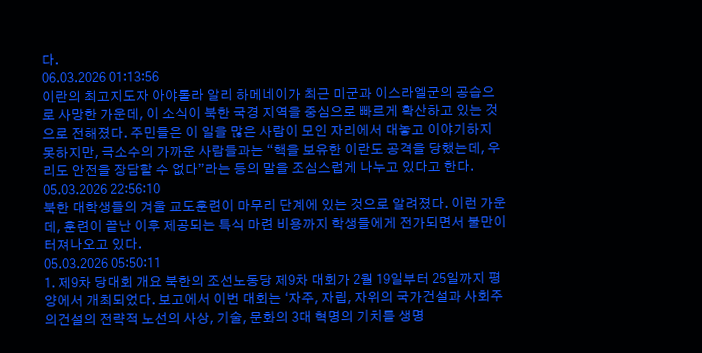다.
06.03.2026 01:13:56
이란의 최고지도자 아야톨라 알리 하메네이가 최근 미군과 이스라엘군의 공습으로 사망한 가운데, 이 소식이 북한 국경 지역을 중심으로 빠르게 확산하고 있는 것으로 전해졌다. 주민들은 이 일을 많은 사람이 모인 자리에서 대놓고 이야기하지 못하지만, 극소수의 가까운 사람들과는 “핵을 보유한 이란도 공격을 당했는데, 우리도 안전을 장담할 수 없다”라는 등의 말을 조심스럽게 나누고 있다고 한다.
05.03.2026 22:56:10
북한 대학생들의 겨울 교도훈련이 마무리 단계에 있는 것으로 알려졌다. 이런 가운데, 훈련이 끝난 이후 제공되는 특식 마련 비용까지 학생들에게 전가되면서 불만이 터져나오고 있다.
05.03.2026 05:50:11
1. 제9차 당대회 개요 북한의 조선노동당 제9차 대회가 2월 19일부터 25일까지 평양에서 개최되었다. 보고에서 이번 대회는 ‘자주, 자립, 자위의 국가건설과 사회주의건설의 전략적 노선의 사상, 기술, 문화의 3대 혁명의 기치를 생명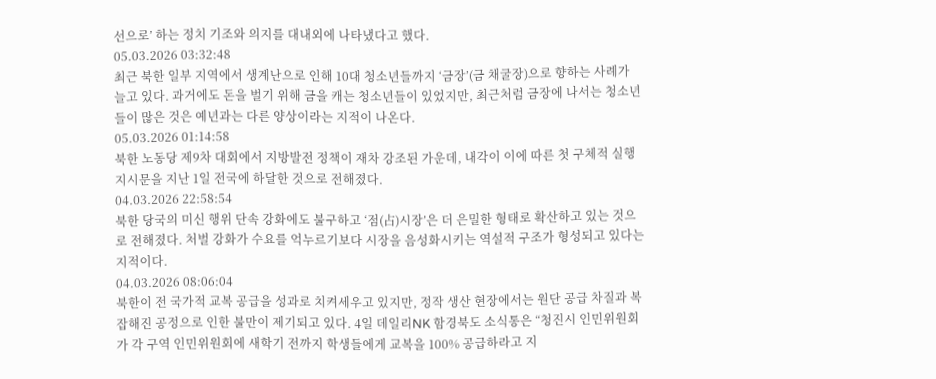선으로’ 하는 정치 기조와 의지를 대내외에 나타냈다고 했다.
05.03.2026 03:32:48
최근 북한 일부 지역에서 생계난으로 인해 10대 청소년들까지 ‘금장’(금 채굴장)으로 향하는 사례가 늘고 있다. 과거에도 돈을 벌기 위해 금을 캐는 청소년들이 있었지만, 최근처럼 금장에 나서는 청소년들이 많은 것은 예년과는 다른 양상이라는 지적이 나온다.
05.03.2026 01:14:58
북한 노동당 제9차 대회에서 지방발전 정책이 재차 강조된 가운데, 내각이 이에 따른 첫 구체적 실행 지시문을 지난 1일 전국에 하달한 것으로 전해졌다.
04.03.2026 22:58:54
북한 당국의 미신 행위 단속 강화에도 불구하고 ‘점(占)시장’은 더 은밀한 형태로 확산하고 있는 것으로 전해졌다. 처벌 강화가 수요를 억누르기보다 시장을 음성화시키는 역설적 구조가 형성되고 있다는 지적이다.
04.03.2026 08:06:04
북한이 전 국가적 교복 공급을 성과로 치켜세우고 있지만, 정작 생산 현장에서는 원단 공급 차질과 복잡해진 공정으로 인한 불만이 제기되고 있다. 4일 데일리NK 함경북도 소식통은 “청진시 인민위원회가 각 구역 인민위원회에 새학기 전까지 학생들에게 교복을 100% 공급하라고 지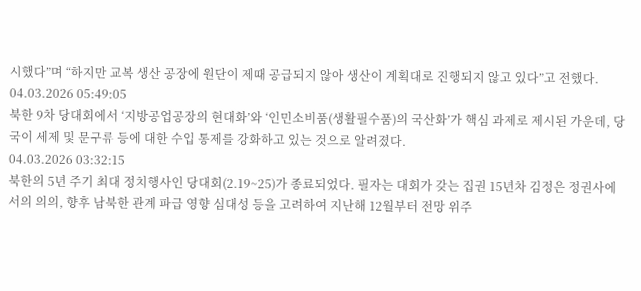시했다”며 “하지만 교복 생산 공장에 원단이 제때 공급되지 않아 생산이 계획대로 진행되지 않고 있다”고 전했다.
04.03.2026 05:49:05
북한 9차 당대회에서 ‘지방공업공장의 현대화’와 ‘인민소비품(생활필수품)의 국산화’가 핵심 과제로 제시된 가운데, 당국이 세제 및 문구류 등에 대한 수입 통제를 강화하고 있는 것으로 알려졌다.
04.03.2026 03:32:15
북한의 5년 주기 최대 정치행사인 당대회(2.19~25)가 종료되었다. 필자는 대회가 갖는 집권 15년차 김정은 정권사에서의 의의, 향후 남북한 관계 파급 영향 심대성 등을 고려하여 지난해 12월부터 전망 위주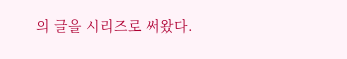의 글을 시리즈로 써왔다.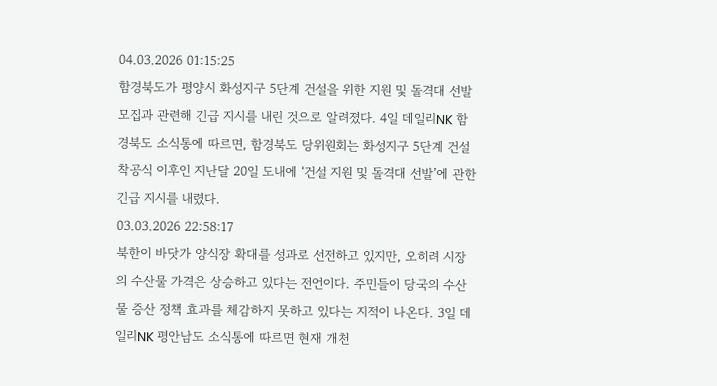04.03.2026 01:15:25
함경북도가 평양시 화성지구 5단계 건설을 위한 지원 및 돌격대 선발 모집과 관련해 긴급 지시를 내린 것으로 알려졌다. 4일 데일리NK 함경북도 소식통에 따르면, 함경북도 당위원회는 화성지구 5단계 건설 착공식 이후인 지난달 20일 도내에 ‘건설 지원 및 돌격대 선발’에 관한 긴급 지시를 내렸다.
03.03.2026 22:58:17
북한이 바닷가 양식장 확대를 성과로 선전하고 있지만, 오히려 시장의 수산물 가격은 상승하고 있다는 전언이다. 주민들이 당국의 수산물 증산 정책 효과를 체감하지 못하고 있다는 지적이 나온다. 3일 데일리NK 평안남도 소식통에 따르면 현재 개천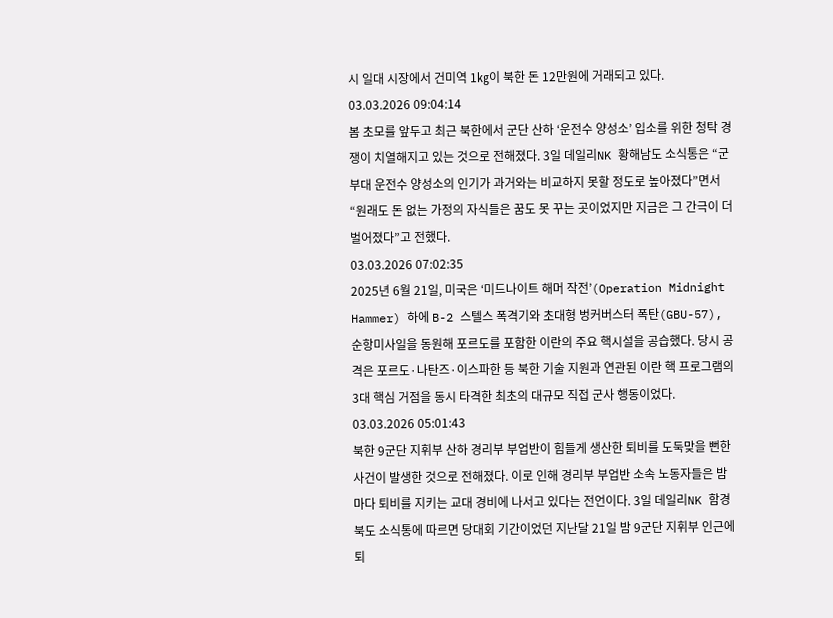시 일대 시장에서 건미역 1㎏이 북한 돈 12만원에 거래되고 있다.
03.03.2026 09:04:14
봄 초모를 앞두고 최근 북한에서 군단 산하 ‘운전수 양성소’ 입소를 위한 청탁 경쟁이 치열해지고 있는 것으로 전해졌다. 3일 데일리NK 황해남도 소식통은 “군부대 운전수 양성소의 인기가 과거와는 비교하지 못할 정도로 높아졌다”면서 “원래도 돈 없는 가정의 자식들은 꿈도 못 꾸는 곳이었지만 지금은 그 간극이 더 벌어졌다”고 전했다.
03.03.2026 07:02:35
2025년 6월 21일, 미국은 ‘미드나이트 해머 작전’(Operation Midnight Hammer) 하에 B-2 스텔스 폭격기와 초대형 벙커버스터 폭탄(GBU-57), 순항미사일을 동원해 포르도를 포함한 이란의 주요 핵시설을 공습했다. 당시 공격은 포르도·나탄즈·이스파한 등 북한 기술 지원과 연관된 이란 핵 프로그램의 3대 핵심 거점을 동시 타격한 최초의 대규모 직접 군사 행동이었다.
03.03.2026 05:01:43
북한 9군단 지휘부 산하 경리부 부업반이 힘들게 생산한 퇴비를 도둑맞을 뻔한 사건이 발생한 것으로 전해졌다. 이로 인해 경리부 부업반 소속 노동자들은 밤마다 퇴비를 지키는 교대 경비에 나서고 있다는 전언이다. 3일 데일리NK 함경북도 소식통에 따르면 당대회 기간이었던 지난달 21일 밤 9군단 지휘부 인근에 퇴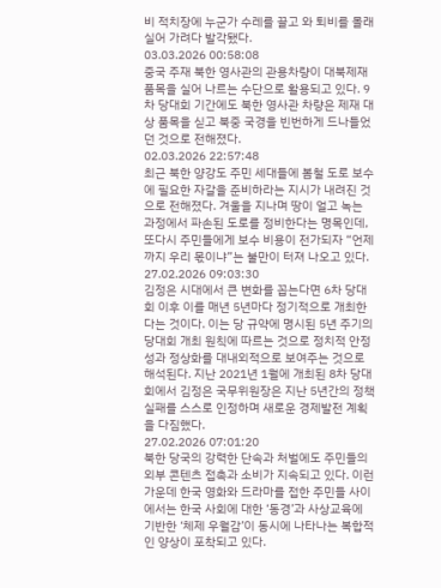비 적치장에 누군가 수레를 끌고 와 퇴비를 몰래 실어 가려다 발각됐다.
03.03.2026 00:58:08
중국 주재 북한 영사관의 관용차량이 대북제재 품목을 실어 나르는 수단으로 활용되고 있다. 9차 당대회 기간에도 북한 영사관 차량은 제재 대상 품목을 싣고 북중 국경을 빈번하게 드나들었던 것으로 전해졌다.
02.03.2026 22:57:48
최근 북한 양강도 주민 세대들에 봄철 도로 보수에 필요한 자갈을 준비하라는 지시가 내려진 것으로 전해졌다. 겨울을 지나며 땅이 얼고 녹는 과정에서 파손된 도로를 정비한다는 명목인데, 또다시 주민들에게 보수 비용이 전가되자 “언제까지 우리 몫이냐”는 불만이 터져 나오고 있다.
27.02.2026 09:03:30
김정은 시대에서 큰 변화를 꼽는다면 6차 당대회 이후 이를 매년 5년마다 정기적으로 개최한다는 것이다. 이는 당 규약에 명시된 5년 주기의 당대회 개최 원칙에 따르는 것으로 정치적 안정성과 정상화를 대내외적으로 보여주는 것으로 해석된다. 지난 2021년 1월에 개최된 8차 당대회에서 김정은 국무위원장은 지난 5년간의 정책 실패를 스스로 인정하며 새로운 경제발전 계획을 다짐했다.
27.02.2026 07:01:20
북한 당국의 강력한 단속과 처벌에도 주민들의 외부 콘텐츠 접촉과 소비가 지속되고 있다. 이런 가운데 한국 영화와 드라마를 접한 주민들 사이에서는 한국 사회에 대한 ‘동경’과 사상교육에 기반한 ‘체제 우월감’이 동시에 나타나는 복합적인 양상이 포착되고 있다.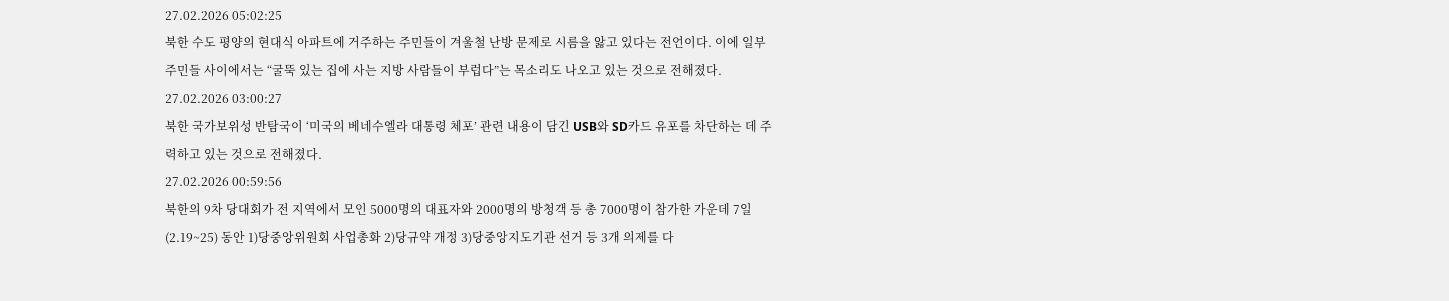27.02.2026 05:02:25
북한 수도 평양의 현대식 아파트에 거주하는 주민들이 겨울철 난방 문제로 시름을 앓고 있다는 전언이다. 이에 일부 주민들 사이에서는 “굴뚝 있는 집에 사는 지방 사람들이 부럽다”는 목소리도 나오고 있는 것으로 전해졌다.
27.02.2026 03:00:27
북한 국가보위성 반탐국이 ‘미국의 베네수엘라 대통령 체포’ 관련 내용이 담긴 USB와 SD카드 유포를 차단하는 데 주력하고 있는 것으로 전해졌다.
27.02.2026 00:59:56
북한의 9차 당대회가 전 지역에서 모인 5000명의 대표자와 2000명의 방청객 등 총 7000명이 참가한 가운데 7일(2.19~25) 동안 1)당중앙위원회 사업총화 2)당규약 개정 3)당중앙지도기관 선거 등 3개 의제를 다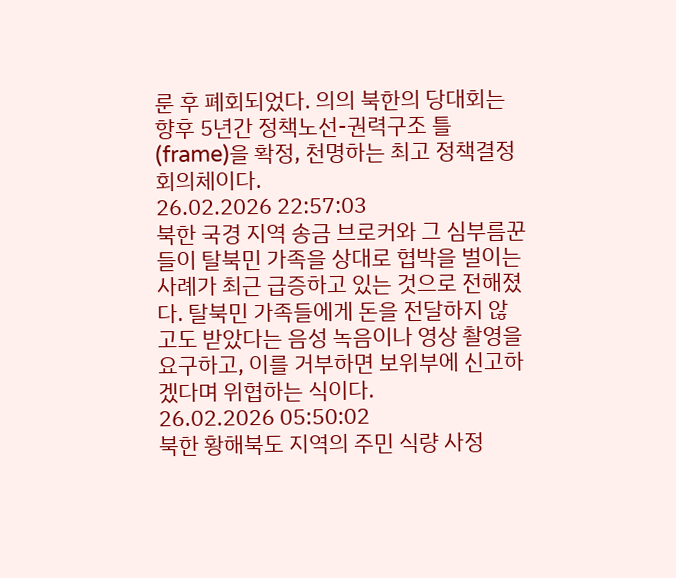룬 후 폐회되었다. 의의 북한의 당대회는 향후 5년간 정책노선-권력구조 틀(frame)을 확정, 천명하는 최고 정책결정회의체이다.
26.02.2026 22:57:03
북한 국경 지역 송금 브로커와 그 심부름꾼들이 탈북민 가족을 상대로 협박을 벌이는 사례가 최근 급증하고 있는 것으로 전해졌다. 탈북민 가족들에게 돈을 전달하지 않고도 받았다는 음성 녹음이나 영상 촬영을 요구하고, 이를 거부하면 보위부에 신고하겠다며 위협하는 식이다.
26.02.2026 05:50:02
북한 황해북도 지역의 주민 식량 사정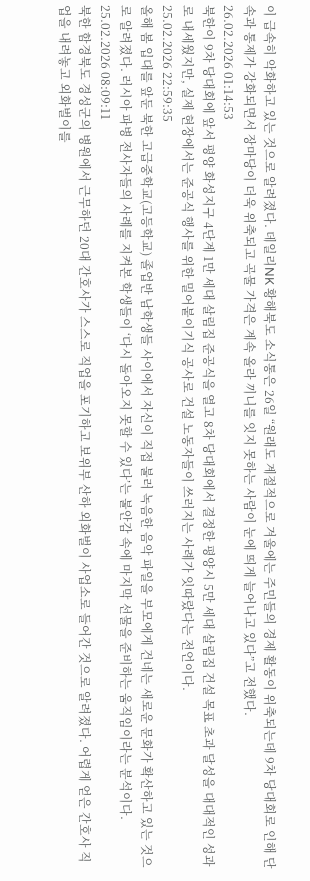이 급속히 악화하고 있는 것으로 알려졌다. 데일리NK 황해북도 소식통은 26일 “원래도 계절적으로 겨울에는 주민들의 경제 활동이 위축되는데 9차 당대회로 인해 단속과 통제가 강화되면서 장마당이 더욱 위축되고 곡물 가격은 계속 올라 끼니를 잇지 못하는 사람이 눈에 띄게 늘어나고 있다”고 전했다.
26.02.2026 01:14:53
북한이 9차 당대회에 앞서 평양 화성지구 4단계 1만 세대 살림집 준공식을 열고 8차 당대회에서 결정한 평양시 5만 세대 살림집 건설 목표 초과 달성을 대대적인 성과로 내세웠지만, 실제 현장에서는 준공식 행사를 위한 밀어붙이기식 공사로 건설 노동자들이 쓰러지는 사례가 잇따랐다는 전언이다.
25.02.2026 22:59:35
올해 봄 입대를 앞둔 북한 고급중학교(고등학교) 졸업반 남학생들 사이에서 자신이 직접 불러 녹음한 음악 파일을 부모에게 건네는 새로운 문화가 확산하고 있는 것으로 알려졌다. 러시아 파병 전사자들의 사례를 지켜본 학생들이 ‘다시 돌아오지 못할 수 있다’는 불안감 속에 마지막 선물을 준비하는 움직임이라는 분석이다.
25.02.2026 08:09:11
북한 함경북도 경성군의 병원에서 근무하던 20대 간호사가 스스로 직업을 포기하고 보위부 산하 외화벌이 사업소로 들어간 것으로 알려졌다. 어렵게 얻은 간호사 직업을 내려놓고 외화벌이를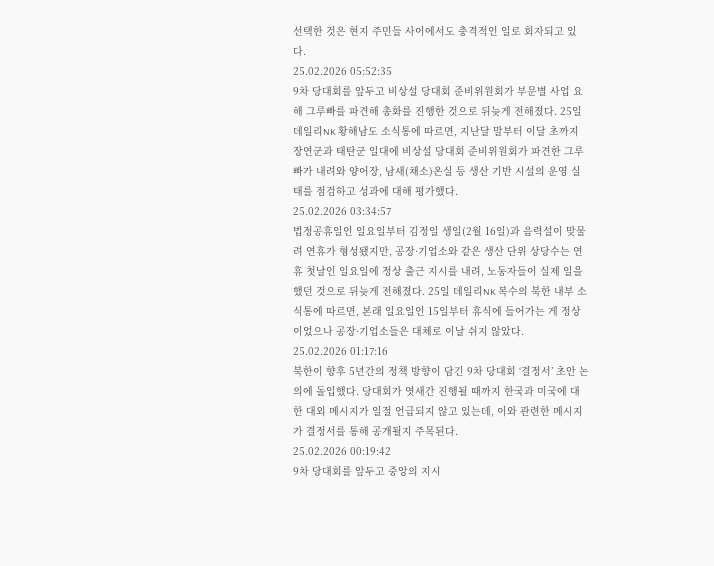선택한 것은 현지 주민들 사이에서도 충격적인 일로 회자되고 있다.
25.02.2026 05:52:35
9차 당대회를 앞두고 비상설 당대회 준비위원회가 부문별 사업 요해 그루빠를 파견해 총화를 진행한 것으로 뒤늦게 전해졌다. 25일 데일리NK 황해남도 소식통에 따르면, 지난달 말부터 이달 초까지 장연군과 태탄군 일대에 비상설 당대회 준비위원회가 파견한 그루빠가 내려와 양어장, 남새(채소)온실 등 생산 기반 시설의 운영 실태를 점검하고 성과에 대해 평가했다.
25.02.2026 03:34:57
법정공휴일인 일요일부터 김정일 생일(2월 16일)과 음력설이 맞물려 연휴가 형성됐지만, 공장·기업소와 같은 생산 단위 상당수는 연휴 첫날인 일요일에 정상 출근 지시를 내려, 노동자들이 실제 일을 했던 것으로 뒤늦게 전해졌다. 25일 데일리NK 복수의 북한 내부 소식통에 따르면, 본래 일요일인 15일부터 휴식에 들어가는 게 정상이었으나 공장·기업소들은 대체로 이날 쉬지 않았다.
25.02.2026 01:17:16
북한이 향후 5년간의 정책 방향이 담긴 9차 당대회 ‘결정서’ 초안 논의에 돌입했다. 당대회가 엿새간 진행될 때까지 한국과 미국에 대한 대외 메시지가 일절 언급되지 않고 있는데, 이와 관련한 메시지가 결정서를 통해 공개될지 주목된다.
25.02.2026 00:19:42
9차 당대회를 앞두고 중앙의 지시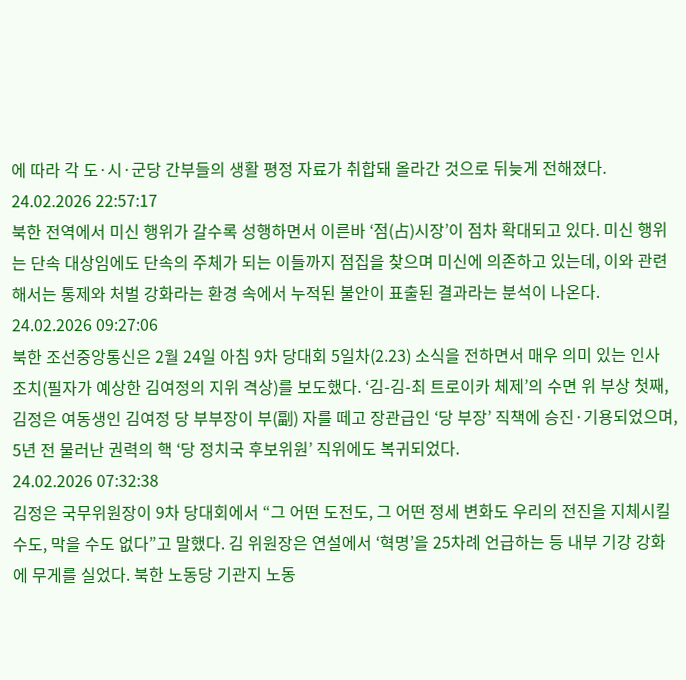에 따라 각 도·시·군당 간부들의 생활 평정 자료가 취합돼 올라간 것으로 뒤늦게 전해졌다.
24.02.2026 22:57:17
북한 전역에서 미신 행위가 갈수록 성행하면서 이른바 ‘점(占)시장’이 점차 확대되고 있다. 미신 행위는 단속 대상임에도 단속의 주체가 되는 이들까지 점집을 찾으며 미신에 의존하고 있는데, 이와 관련해서는 통제와 처벌 강화라는 환경 속에서 누적된 불안이 표출된 결과라는 분석이 나온다.
24.02.2026 09:27:06
북한 조선중앙통신은 2월 24일 아침 9차 당대회 5일차(2.23) 소식을 전하면서 매우 의미 있는 인사 조치(필자가 예상한 김여정의 지위 격상)를 보도했다. ‘김-김-최 트로이카 체제’의 수면 위 부상 첫째, 김정은 여동생인 김여정 당 부부장이 부(副) 자를 떼고 장관급인 ‘당 부장’ 직책에 승진·기용되었으며, 5년 전 물러난 권력의 핵 ‘당 정치국 후보위원’ 직위에도 복귀되었다.
24.02.2026 07:32:38
김정은 국무위원장이 9차 당대회에서 “그 어떤 도전도, 그 어떤 정세 변화도 우리의 전진을 지체시킬 수도, 막을 수도 없다”고 말했다. 김 위원장은 연설에서 ‘혁명’을 25차례 언급하는 등 내부 기강 강화에 무게를 실었다. 북한 노동당 기관지 노동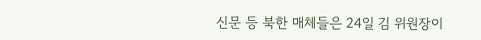신문 등 북한 매체들은 24일 김 위원장이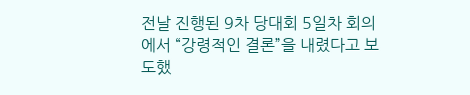전날 진행된 9차 당대회 5일차 회의에서 “강령적인 결론”을 내렸다고 보도했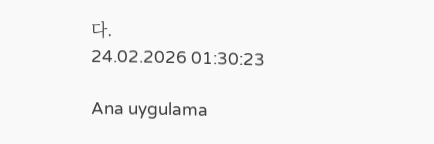다.
24.02.2026 01:30:23

Ana uygulama